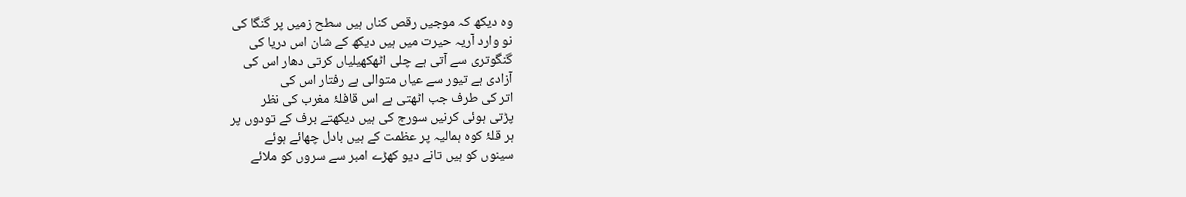وہ دیکھ کہ موجیں رقص کناں ہیں سطح زمیں پر گنگا کی
نو وارد آریہ حیرت میں ہیں دیکھ کے شان اس دریا کی
گنگوتری سے آتی ہے چلی اٹھکھیلیاں کرتی دھار اس کی
آزادی ہے تیور سے عیاں متوالی ہے رفتار اس کی
اتر کی طرف جب اٹھتی ہے اس قافلۂ مغرب کی نظر
پڑتی ہوئی کرنیں سورج کی ہیں دیکھتے برف کے تودوں پر
ہر قلۂ کوہ ہمالیہ پر عظمت کے ہیں بادل چھائے ہوئے
سینوں کو ہیں تانے دیو کھڑے امبر سے سروں کو ملائے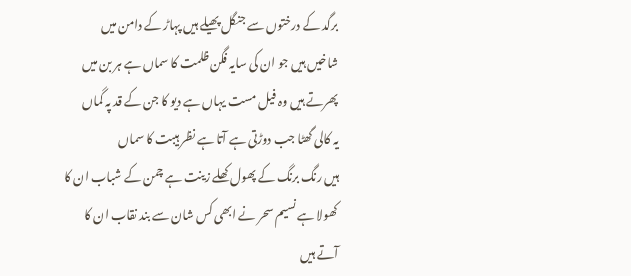برگد کے درختوں سے جنگل پھیلے ہیں پہاڑ کے دامن میں
شاخیں ہیں جو ان کی سایہ فگن ظلمت کا سماں ہے ہر بن میں
پھرتے ہیں وہ فیل مست یہاں ہے دیو کا جن کے قد پہ گماں
یہ کالی گھٹا جب دوڑتی ہے آتا ہے نظر ہیبت کا سماں
ہیں رنگ برنگ کے پھول کھلے زینت ہے چمن کے شباب ان کا
کھولا ہے نسیم سحر نے ابھی کس شان سے بند نقاب ان کا
آتے ہیں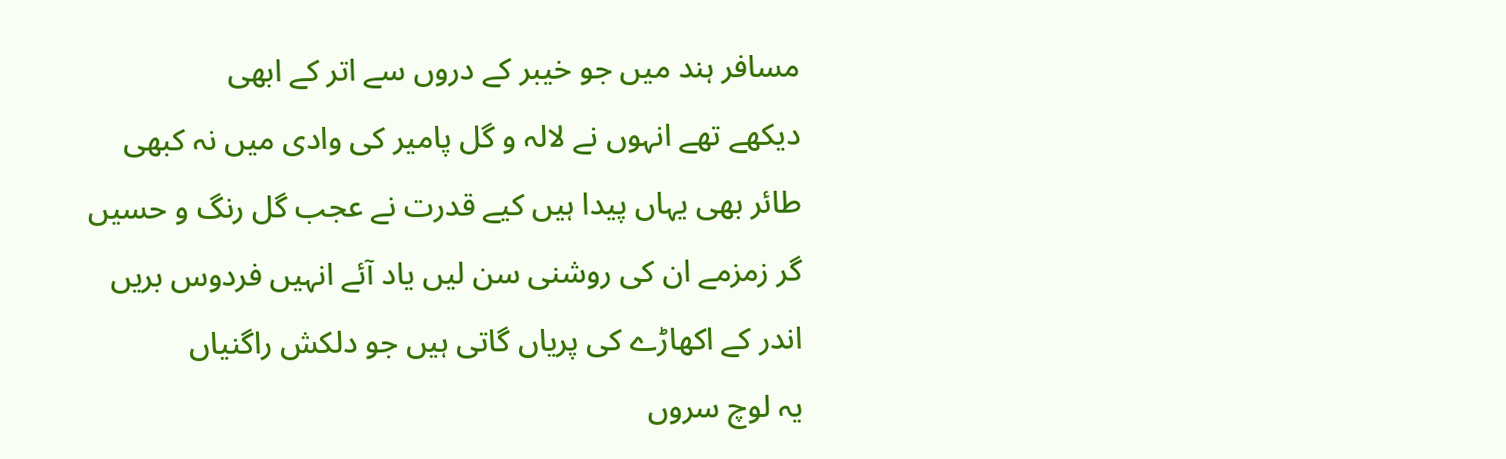مسافر ہند میں جو خیبر کے دروں سے اتر کے ابھی
دیکھے تھے انہوں نے لالہ و گل پامیر کی وادی میں نہ کبھی
طائر بھی یہاں پیدا ہیں کیے قدرت نے عجب گل رنگ و حسیں
گر زمزمے ان کی روشنی سن لیں یاد آئے انہیں فردوس بریں
اندر کے اکھاڑے کی پریاں گاتی ہیں جو دلکش راگنیاں
یہ لوچ سروں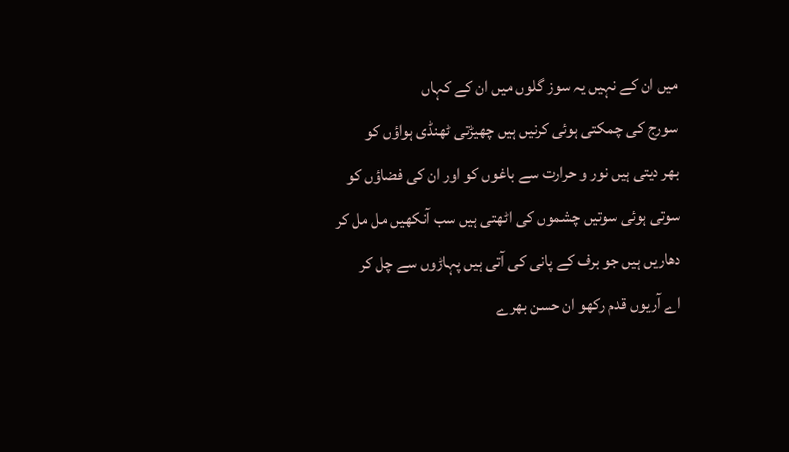میں ان کے نہیں یہ سوز گلوں میں ان کے کہاں
سورج کی چمکتی ہوئی کرنیں ہیں چھیڑتی ٹھنڈی ہواؤں کو
بھر دیتی ہیں نور و حرارت سے باغوں کو اور ان کی فضاؤں کو
سوتی ہوئی سوتیں چشموں کی اٹھتی ہیں سب آنکھیں مل مل کر
دھاریں ہیں جو برف کے پانی کی آتی ہیں پہاڑوں سے چل کر
اے آریوں قدم رکھو ان حسن بھرے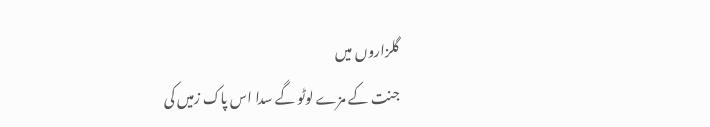گلزاروں میں
جنت کے مزے لوٹو گے سدا اس پاک زمیں کی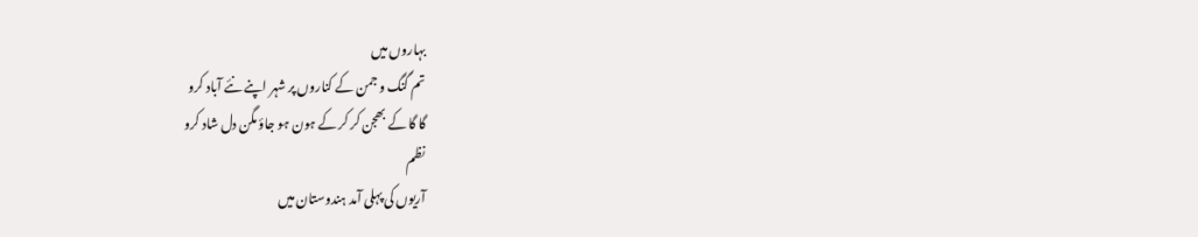بہاروں میں
تم گنگ و جمن کے کناروں پر شہر اپنے نئے آباد کرو
گا گا کے بھجن کر کر کے ہون ہو جاؤ مگن دل شاد کرو
نظم
آریوں کی پہلی آمد ہندوستان میں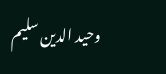وحید الدین سلیم